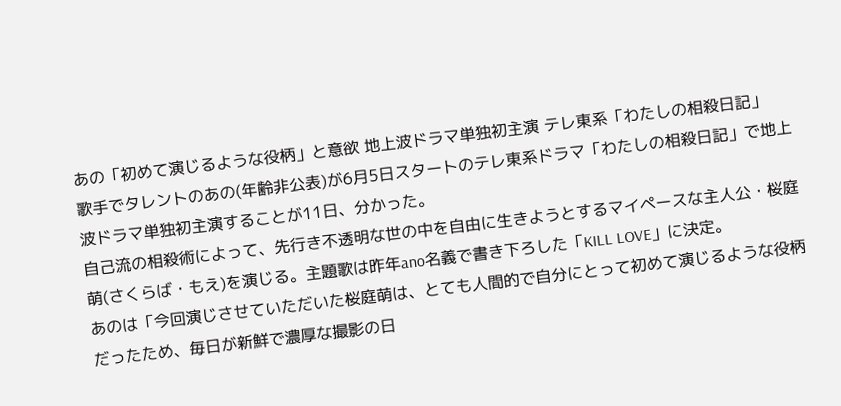あの「初めて演じるような役柄」と意欲 地上波ドラマ単独初主演 テレ東系「わたしの相殺日記」
歌手でタレントのあの(年齢非公表)が6月5日スタートのテレ東系ドラマ「わたしの相殺日記」で地上波ドラマ単独初主演することが11日、分かった。
自己流の相殺術によって、先行き不透明な世の中を自由に生きようとするマイペースな主人公・桜庭萌(さくらば・もえ)を演じる。主題歌は昨年ano名義で書き下ろした「KILL LOVE」に決定。
あのは「今回演じさせていただいた桜庭萌は、とても人間的で自分にとって初めて演じるような役柄だったため、毎日が新鮮で濃厚な撮影の日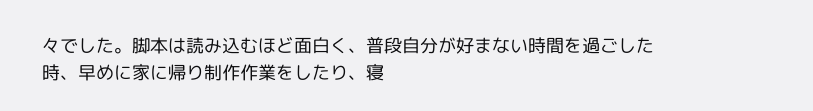々でした。脚本は読み込むほど面白く、普段自分が好まない時間を過ごした時、早めに家に帰り制作作業をしたり、寝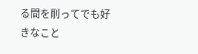る間を削ってでも好きなこと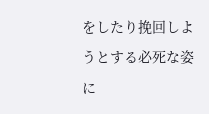をしたり挽回しようとする必死な姿に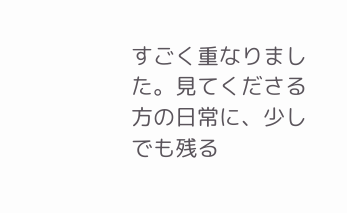すごく重なりました。見てくださる方の日常に、少しでも残る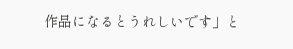作品になるとうれしいです」と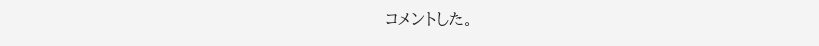コメントした。